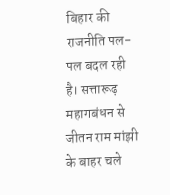बिहार की राजनीति पल-पल बदल रही है। सत्तारूढ़ महागबंधन से जीतन राम मांझी के बाहर चले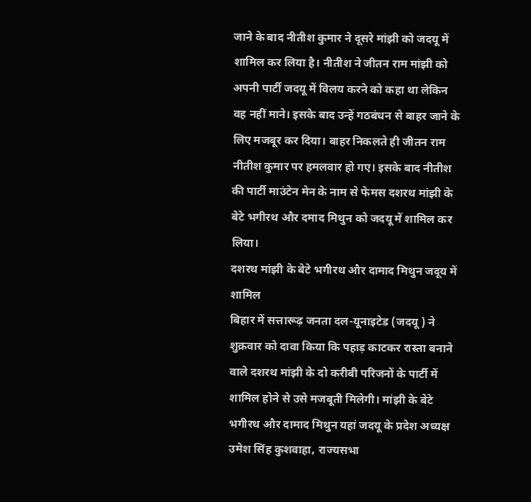जाने के बाद नीतीश कुमार ने दूसरे मांझी को जदयू में शामिल कर लिया है। नीतीश ने जीतन राम मांझी को अपनी पार्टी जदयू में विलय करने को कहा था लेकिन वह नहीं माने। इसके बाद उन्हें गठबंधन से बाहर जाने के लिए मजबूर कर दिया। बाहर निकलते ही जीतन राम नीतीश कुमार पर हमलवार हो गए। इसके बाद नीतीश की पार्टी माउंटेन मेन के नाम से फेमस दशरथ मांझी के बेटे भगीरथ और दमाद मिथुन को जदयू में शामिल कर लिया।
दशरथ मांझी के बेटे भगीरथ और दामाद मिथुन जदूय में शामिल
बिहार में सत्तारूढ़ जनता दल-यूनाइटेड (जदयू) ने शुक्रवार को दावा किया कि पहाड़ काटकर रास्ता बनाने वाले दशरथ मांझी के दो करीबी परिजनों के पार्टी में शामिल होने से उसे मजबूती मिलेगी। मांझी के बेटे भगीरथ और दामाद मिथुन यहां जदयू के प्रदेश अध्यक्ष उमेश सिंह कुशवाहा, राज्यसभा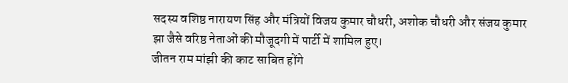सदस्य वशिष्ठ नारायण सिंह और मंत्रियों विजय कुमार चौधरी, अशोक चौधरी और संजय कुमार झा जैसे वरिष्ठ नेताओं की मौजूदगी में पार्टी में शामिल हुए।
जीतन राम मांझी की काट साबित होंगे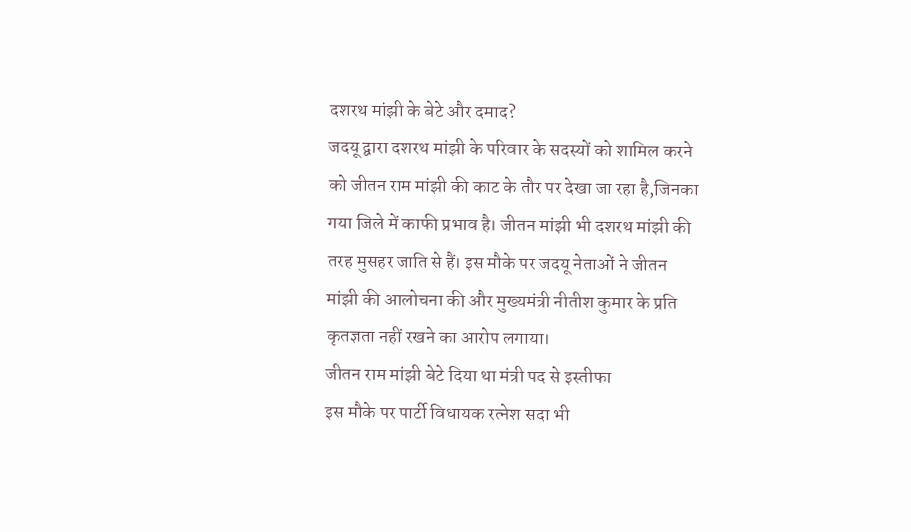दशरथ मांझी के बेटे और दमाद?
जदयू द्वारा दशरथ मांझी के परिवार के सदस्यों को शामिल करने को जीतन राम मांझी की काट के तौर पर देखा जा रहा है,जिनका गया जिले में काफी प्रभाव है। जीतन मांझी भी दशरथ मांझी की तरह मुसहर जाति से हैं। इस मौके पर जदयू नेताओं ने जीतन मांझी की आलोचना की और मुख्यमंत्री नीतीश कुमार के प्रति कृतज्ञता नहीं रखने का आरोप लगाया।
जीतन राम मांझी बेटे दिया था मंत्री पद से इस्तीफा
इस मौके पर पार्टी विधायक रत्नेश सदा भी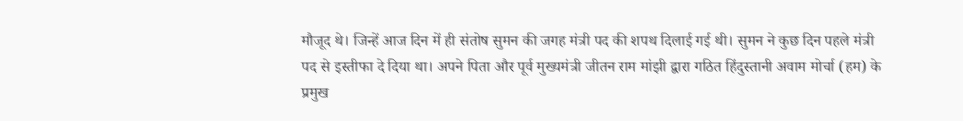मौजूद थे। जिन्हें आज दिन में ही संतोष सुमन की जगह मंत्री पद की शपथ दिलाई गई थी। सुमन ने कुछ दिन पहले मंत्री पद से इस्तीफा दे दिया था। अपने पिता और पूर्व मुख्यमंत्री जीतन राम मांझी द्वारा गठित हिंदुस्तानी अवाम मोर्चा (हम) के प्रमुख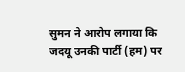सुमन ने आरोप लगाया कि जदयू उनकी पार्टी (हम) पर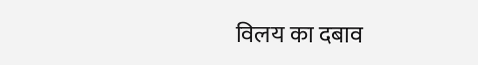विलय का दबाव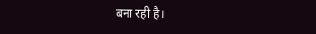बना रही है।